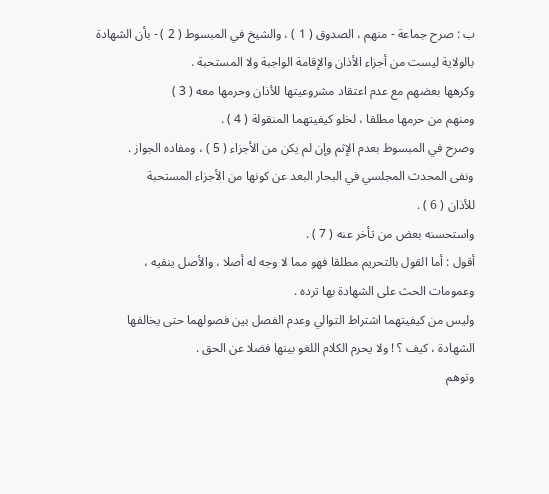ب : صرح جماعة - منهم ، الصدوق ( 1 ) ، والشيخ في المبسوط ( 2 ) - بأن الشهادة
بالولاية ليست من أجزاء الأذان والإقامة الواجبة ولا المستحبة .
وكرهها بعضهم مع عدم اعتقاد مشروعيتها للأذان وحرمها معه ( 3 )
ومنهم من حرمها مطلقا ، لخلو كيفيتهما المنقولة ( 4 ) .
وصرح في المبسوط بعدم الإثم وإن لم يكن من الأجزاء ( 5 ) ، ومفاده الجواز .
ونفى المحدث المجلسي في البحار البعد عن كونها من الأجزاء المستحبة
للأذان ( 6 ) .
واستحسنه بعض من تأخر عنه ( 7 ) .
أقول : أما القول بالتحريم مطلقا فهو مما لا وجه له أصلا ، والأصل ينفيه ،
وعمومات الحث على الشهادة بها ترده .
وليس من كيفيتهما اشتراط التوالي وعدم الفصل بين فصولهما حتى يخالفها
الشهادة ، كيف ؟ ! ولا يحرم الكلام اللغو بينها فضلا عن الحق .
وتوهم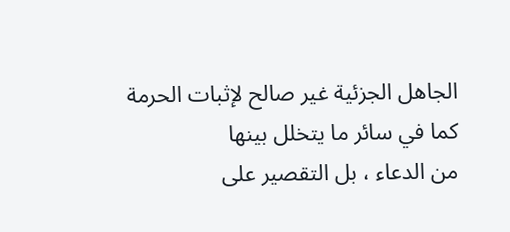الجاهل الجزئية غير صالح لإثبات الحرمة كما في سائر ما يتخلل بينها
من الدعاء ، بل التقصير على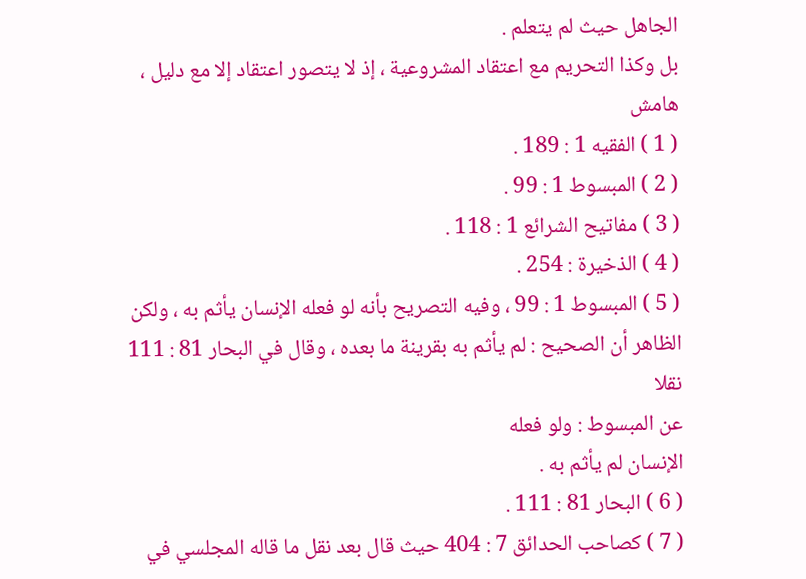الجاهل حيث لم يتعلم .
بل وكذا التحريم مع اعتقاد المشروعية ، إذ لا يتصور اعتقاد إلا مع دليل ،
هامش
( 1 ) الفقيه 1 : 189 .
( 2 ) المبسوط 1 : 99 .
( 3 ) مفاتيح الشرائع 1 : 118 .
( 4 ) الذخيرة : 254 .
( 5 ) المبسوط 1 : 99 ، وفيه التصريح بأنه لو فعله الإنسان يأثم به ، ولكن الظاهر أن الصحيح : لم يأثم به بقرينة ما بعده ، وقال في البحار 81 : 111 نقلا
عن المبسوط : ولو فعله
الإنسان لم يأثم به .
( 6 ) البحار 81 : 111 .
( 7 ) كصاحب الحدائق 7 : 404 حيث قال بعد نقل ما قاله المجلسي في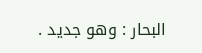البحار : وهو جديد .